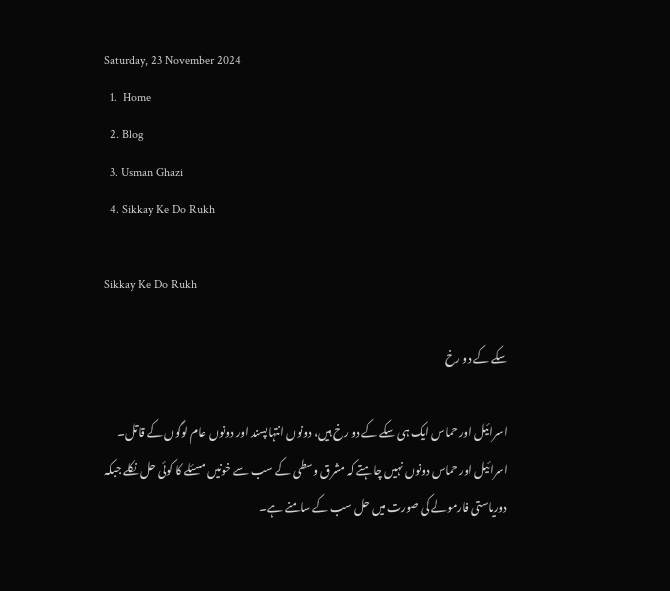Saturday, 23 November 2024
  1.  Home
  2. Blog
  3. Usman Ghazi
  4. Sikkay Ke Do Rukh

Sikkay Ke Do Rukh

سکے کے دو رخ

اسرائیل اور حماس ایک ہی سکے کے دو رخ ہیں، دونوں انتہاپسند اور دونوں عام لوگوں کے قاتل۔ اسرائیل اور حماس دونوں نہیں چاہتے کہ مشرق وسطی کے سب سے خونیں مسئلے کا کوئی حل نکلے جبکہ دوریاستی فارمولے کی صورت میں حل سب کے سامنے ہے۔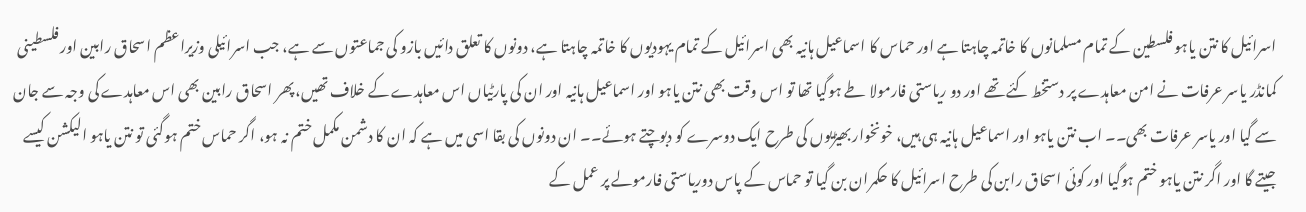اسرائیل کا نتن یاہو فلسطین کے تمام مسلمانوں کا خاتمہ چاہتا ہے اور حماس کا اسماعیل ہانیہ بھی اسرائیل کے تمام یہودیوں کا خاتمہ چاہتا ہے، دونوں کا تعلق دائیں بازو کی جماعتوں سے ہے، جب اسرائیلی وزیراعظم اسحاق رابین اور فلسطینی کمانڈر یاسر عرفات نے امن معاہدے پر دستخط کئے تھے اور دو ریاستی فارمولا طے ہوگیا تھا تو اس وقت بھی نتن یاہو اور اسماعیل ہانیہ اور ان کی پارٹیاں اس معاہدے کے خلاف تھیں، پھر اسحاق رابین بھی اس معاہدے کی وجہ سے جان سے گیا اور یاسر عرفات بھی۔۔ اب نتن یاہو اور اسماعیل ہانیہ ہی ہیں، خونخوار بھیڑیوں کی طرح ایک دوسرے کو دبوچتے ہوئے۔۔ ان دونوں کی بقا اسی میں ہے کہ ان کا دشمن مکمل ختم نہ ہو، اگر حماس ختم ہوگئی تو نتن یاہو الیکشن کیسے جیتے گا اور اگر نتن یاہو ختم ہوگیا اور کوئی اسحاق رابن کی طرح اسرائیل کا حکمران بن گیا تو حماس کے پاس دوریاستی فارمولے پر عمل کے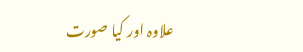علاوہ اور کیا صورت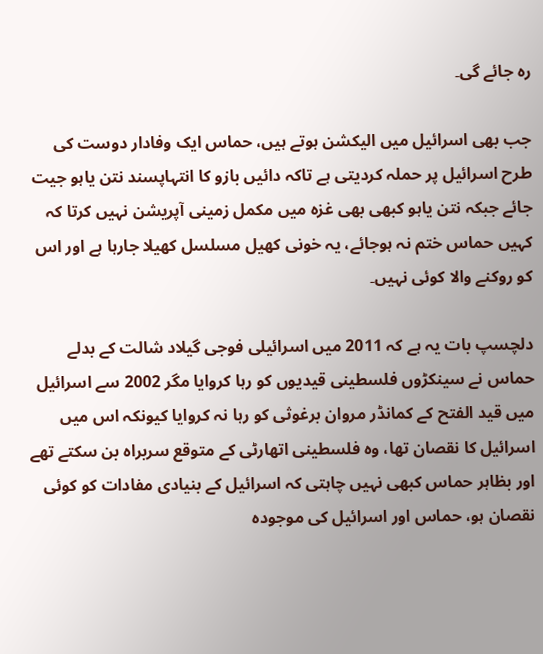رہ جائے گی۔

جب بھی اسرائیل میں الیکشن ہوتے ہیں، حماس ایک وفادار دوست کی طرح اسرائیل پر حملہ کردیتی ہے تاکہ دائیں بازو کا انتہاپسند نتن یاہو جیت جائے جبکہ نتن یاہو کبھی بھی غزہ میں مکمل زمینی آپریشن نہیں کرتا کہ کہیں حماس ختم نہ ہوجائے، یہ خونی کھیل مسلسل کھیلا جارہا ہے اور اس کو روکنے والا کوئی نہیں۔

دلچسپ بات یہ ہے کہ 2011 میں اسرائیلی فوجی گیلاد شالت کے بدلے حماس نے سینکڑوں فلسطینی قیدیوں کو رہا کروایا مگر 2002 سے اسرائیل میں قید الفتح کے کمانڈر مروان برغوثی کو رہا نہ کروایا کیونکہ اس میں اسرائیل کا نقصان تھا، وہ فلسطینی اتھارٹی کے متوقع سربراہ بن سکتے تھے اور بظاہر حماس کبھی نہیں چاہتی کہ اسرائیل کے بنیادی مفادات کو کوئی نقصان ہو، حماس اور اسرائیل کی موجودہ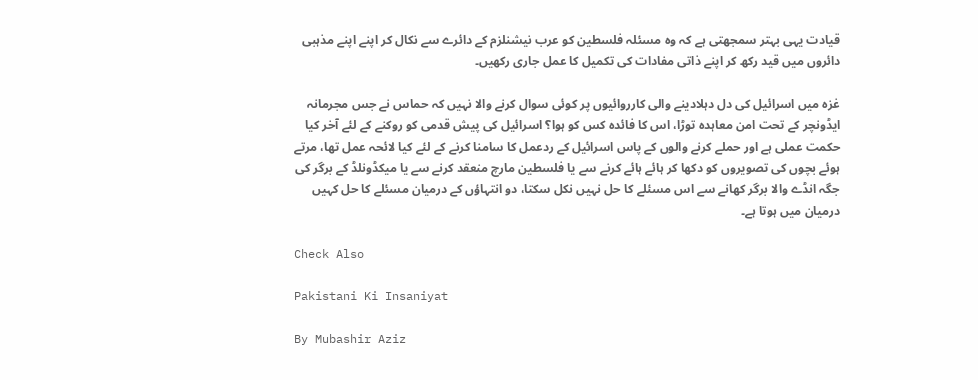قیادت یہی بہتر سمجھتی ہے کہ وہ مسئلہ فلسطین کو عرب نیشنلزم کے دائرے سے نکال کر اپنے اپنے مذہبی دائروں میں قید رکھ کر اپنے ذاتی مفادات کی تکمیل کا عمل جاری رکھیں۔

غزہ میں اسرائیل کی دل دہلادینے والی کارروائیوں پر کوئی سوال کرنے والا نہیں کہ حماس نے جس مجرمانہ ایڈونچر کے تحت امن معاہدہ توڑا، اس کا فائدہ کس کو ہوا؟ اسرائیل کی پیش قدمی کو روکنے کے لئے آخر کیا حکمت عملی ہے اور حملے کرنے والوں کے پاس اسرائیل کے ردعمل کا سامنا کرنے کے لئے کیا لائحہ عمل تھا، مرتے ہوئے بچوں کی تصویروں کو دکھا کر ہائے ہائے کرنے سے یا فلسطین مارچ منعقد کرنے سے یا میکڈونلڈ کے برگر کی جگہ انڈے والا برگر کھانے سے اس مسئلے کا حل نہیں نکل سکتا، دو انتہاؤں کے درمیان مسئلے کا حل کہیں درمیان میں ہوتا ہے۔

Check Also

Pakistani Ki Insaniyat

By Mubashir Aziz